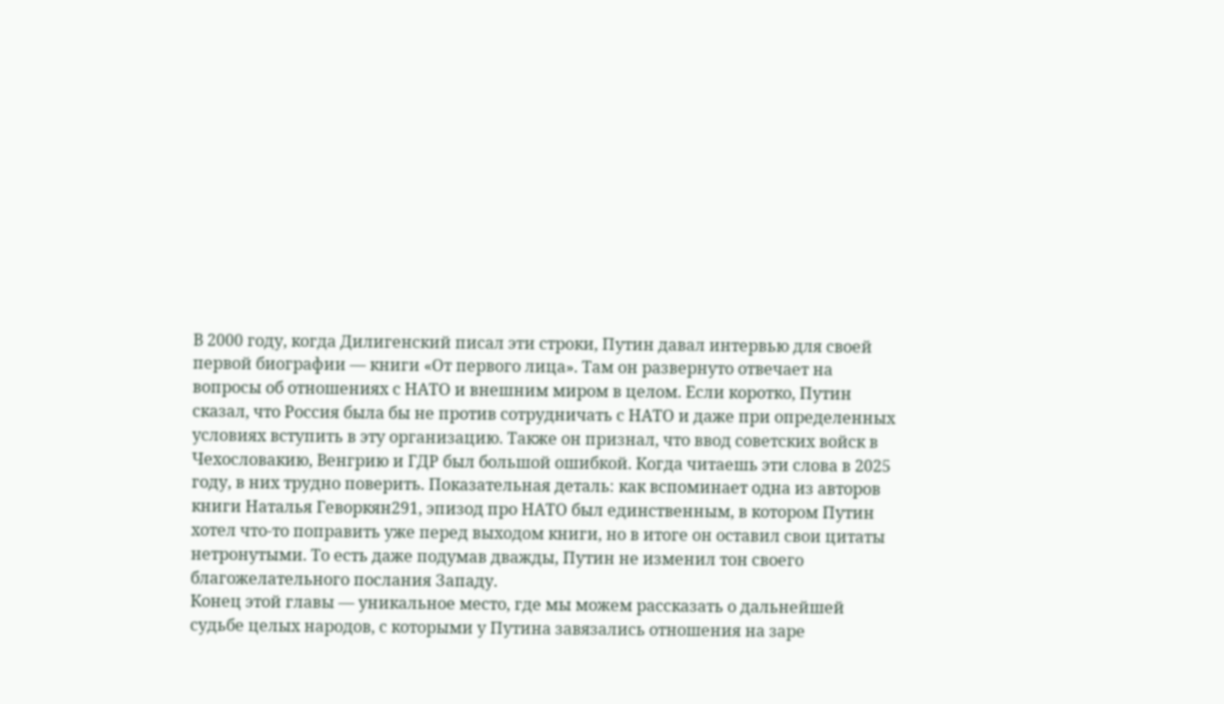В 2000 году, когда Дилигенский писал эти строки, Путин давал интервью для своей первой биографии — книги «От первого лица». Там он развернуто отвечает на вопросы об отношениях с НАТО и внешним миром в целом. Если коротко, Путин сказал, что Россия была бы не против сотрудничать с НАТО и даже при определенных условиях вступить в эту организацию. Также он признал, что ввод советских войск в Чехословакию, Венгрию и ГДР был большой ошибкой. Когда читаешь эти слова в 2025 году, в них трудно поверить. Показательная деталь: как вспоминает одна из авторов книги Наталья Геворкян291, эпизод про НАТО был единственным, в котором Путин хотел что-то поправить уже перед выходом книги, но в итоге он оставил свои цитаты нетронутыми. То есть даже подумав дважды, Путин не изменил тон своего благожелательного послания Западу.
Конец этой главы — уникальное место, где мы можем рассказать о дальнейшей судьбе целых народов, с которыми у Путина завязались отношения на заре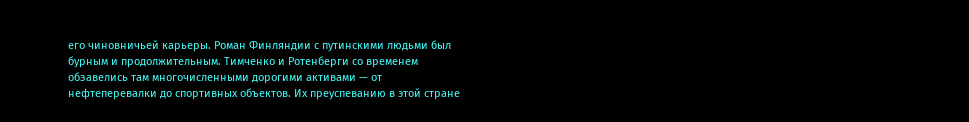его чиновничьей карьеры. Роман Финляндии с путинскими людьми был бурным и продолжительным. Тимченко и Ротенберги со временем обзавелись там многочисленными дорогими активами — от нефтеперевалки до спортивных объектов. Их преуспеванию в этой стране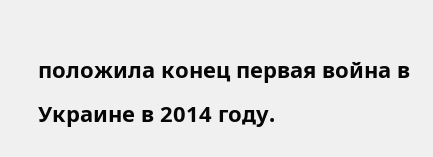положила конец первая война в Украине в 2014 году.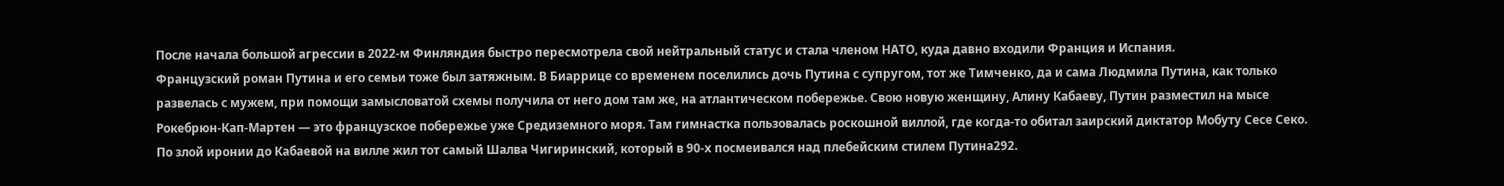После начала большой агрессии в 2022-м Финляндия быстро пересмотрела свой нейтральный статус и стала членом НАТО, куда давно входили Франция и Испания.
Французский роман Путина и его семьи тоже был затяжным. В Биаррице со временем поселились дочь Путина с супругом, тот же Тимченко, да и сама Людмила Путина, как только развелась с мужем, при помощи замысловатой схемы получила от него дом там же, на атлантическом побережье. Свою новую женщину, Алину Кабаеву, Путин разместил на мысе Рокебрюн-Кап-Мартен — это французское побережье уже Средиземного моря. Там гимнастка пользовалась роскошной виллой, где когда-то обитал заирский диктатор Мобуту Сесе Секо. По злой иронии до Кабаевой на вилле жил тот самый Шалва Чигиринский, который в 90-х посмеивался над плебейским стилем Путина292.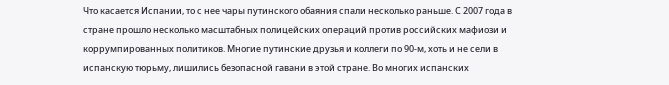Что касается Испании, то с нее чары путинского обаяния спали несколько раньше. С 2007 года в стране прошло несколько масштабных полицейских операций против российских мафиози и коррумпированных политиков. Многие путинские друзья и коллеги по 90-м, хоть и не сели в испанскую тюрьму, лишились безопасной гавани в этой стране. Во многих испанских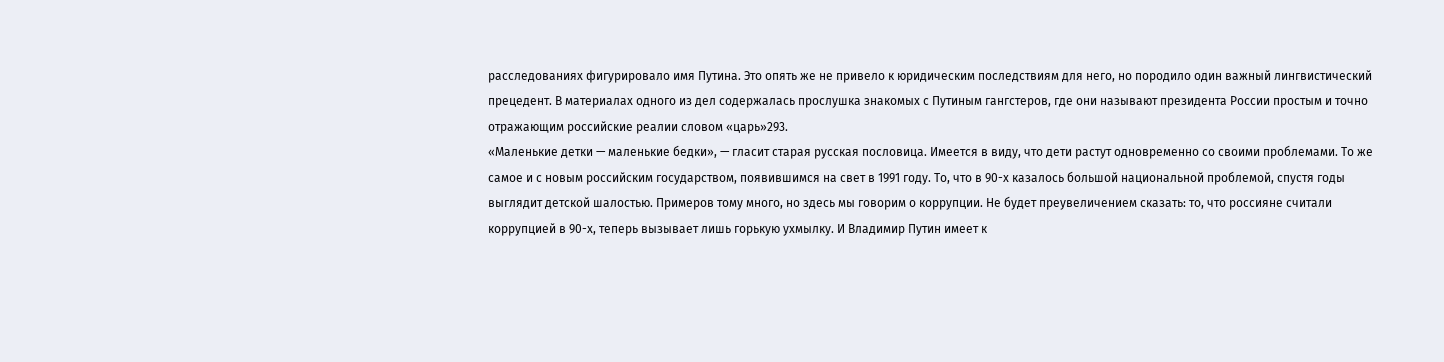расследованиях фигурировало имя Путина. Это опять же не привело к юридическим последствиям для него, но породило один важный лингвистический прецедент. В материалах одного из дел содержалась прослушка знакомых с Путиным гангстеров, где они называют президента России простым и точно отражающим российские реалии словом «царь»293.
«Маленькие детки — маленькие бедки», — гласит старая русская пословица. Имеется в виду, что дети растут одновременно со своими проблемами. То же самое и с новым российским государством, появившимся на свет в 1991 году. То, что в 90-х казалось большой национальной проблемой, спустя годы выглядит детской шалостью. Примеров тому много, но здесь мы говорим о коррупции. Не будет преувеличением сказать: то, что россияне считали коррупцией в 90-х, теперь вызывает лишь горькую ухмылку. И Владимир Путин имеет к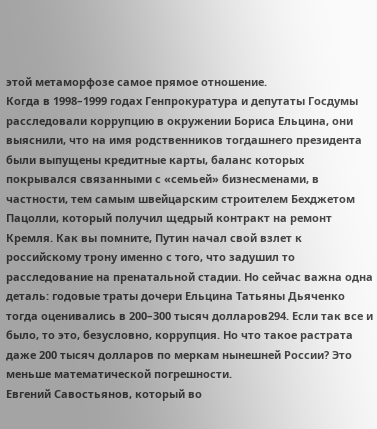этой метаморфозе самое прямое отношение.
Когда в 1998–1999 годах Генпрокуратура и депутаты Госдумы расследовали коррупцию в окружении Бориса Ельцина, они выяснили, что на имя родственников тогдашнего президента были выпущены кредитные карты, баланс которых покрывался связанными с «семьей» бизнесменами, в частности, тем самым швейцарским строителем Бехджетом Пацолли, который получил щедрый контракт на ремонт Кремля. Как вы помните, Путин начал свой взлет к российскому трону именно с того, что задушил то расследование на пренатальной стадии. Но сейчас важна одна деталь: годовые траты дочери Ельцина Татьяны Дьяченко тогда оценивались в 200–300 тысяч долларов294. Если так все и было, то это, безусловно, коррупция. Но что такое растрата даже 200 тысяч долларов по меркам нынешней России? Это меньше математической погрешности.
Евгений Савостьянов, который во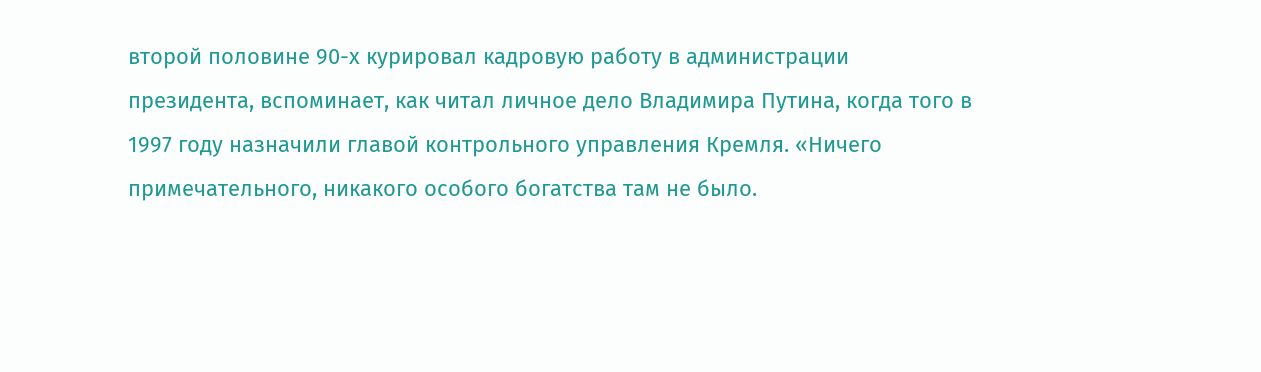второй половине 90-х курировал кадровую работу в администрации президента, вспоминает, как читал личное дело Владимира Путина, когда того в 1997 году назначили главой контрольного управления Кремля. «Ничего примечательного, никакого особого богатства там не было.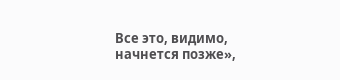Все это, видимо, начнется позже»,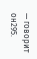— говорит он295.